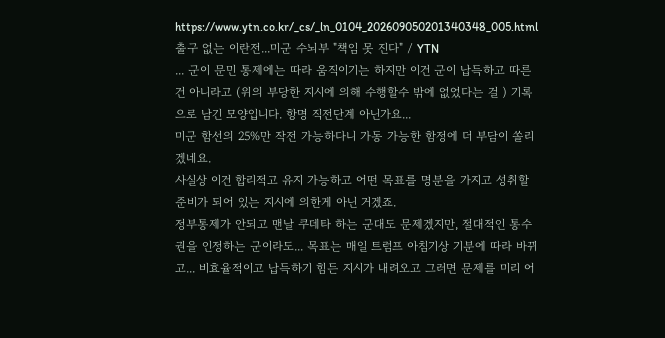https://www.ytn.co.kr/_cs/_ln_0104_202609050201340348_005.html
출구 없는 이란전...미군 수뇌부 "책임 못 진다" / YTN
... 군이 문민 통제에는 따라 움직이기는 하지만 이건 군이 납득하고 따른 건 아니라고 (위의 부당한 지시에 의해 수행할수 밖에 없었다는 걸 ) 기록으로 남긴 모양입니다. 항명 직전단계 아닌가요...
미군 함선의 25%만 작전 가능하다니 가동 가능한 함정에 더 부담이 쏠리겠네요.
사실상 이건 합리적고 유지 가능하고 어떤 목표를 명분을 가지고 성취할 준비가 되어 있는 지시에 의한게 아닌 거겠죠.
정부통제가 안되고 맨날 쿠데타 하는 군대도 문제겠지만, 절대적인 통수권을 인정하는 군이라도... 목표는 매일 트럼프 아침기상 기분에 따라 바뀌고... 비효율적이고 납득하기 힘든 지시가 내려오고 그러면 문제를 미리 어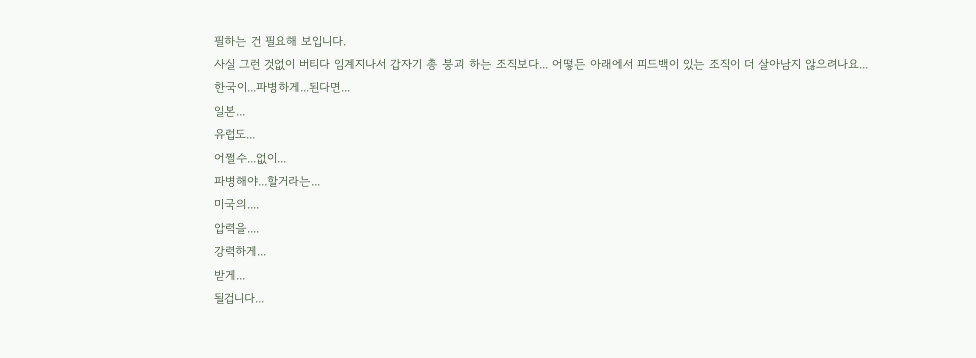필하는 건 필요해 보입니다.
사실 그런 것없이 버티다 임계지나서 갑자기 총 붕괴 하는 조직보다... 어떻든 아래에서 피드백이 있는 조직이 더 살아남지 않으려나요...
한국이...파병하게...된다면...
일본...
유럽도...
어쩔수...없이...
파병해야...할거라는...
미국의....
압력을....
강력하게...
받게...
될겁니다...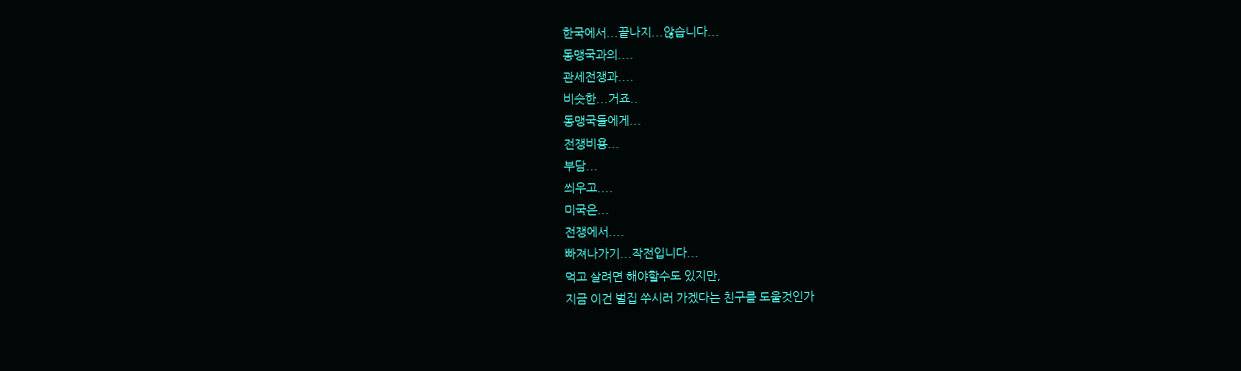한국에서...끝나지...않습니다...
동맹국과의....
관세전쟁과....
비슷한...거죠..
동맹국들에게...
전쟁비용...
부담...
씌우고....
미국은...
전쟁에서....
빠져나가기...작전입니다...
먹고 살려면 해야할수도 있지만,
지금 이건 벌집 쑤시러 가겠다는 친구를 도울것인가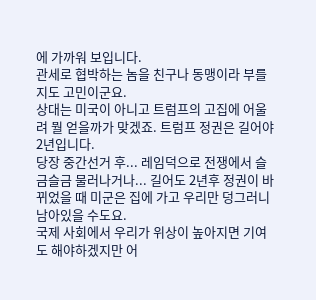에 가까워 보입니다.
관세로 협박하는 놈을 친구나 동맹이라 부를지도 고민이군요.
상대는 미국이 아니고 트럼프의 고집에 어울려 뭘 얻을까가 맞겠죠. 트럼프 정권은 길어야 2년입니다.
당장 중간선거 후... 레임덕으로 전쟁에서 슬금슬금 물러나거나... 길어도 2년후 정권이 바뀌었을 때 미군은 집에 가고 우리만 덩그러니 남아있을 수도요.
국제 사회에서 우리가 위상이 높아지면 기여도 해야하겠지만 어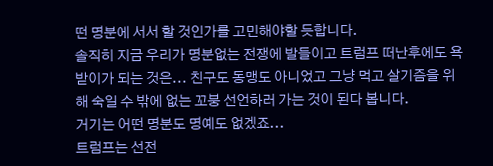떤 명분에 서서 할 것인가를 고민해야할 듯합니다.
솔직히 지금 우리가 명분없는 전쟁에 발들이고 트럼프 떠난후에도 욕받이가 되는 것은... 친구도 동맹도 아니었고 그냥 먹고 살기즘을 위해 숙일 수 밖에 없는 꼬붕 선언하러 가는 것이 된다 봅니다.
거기는 어떤 명분도 명예도 없겠죠...
트럼프는 선전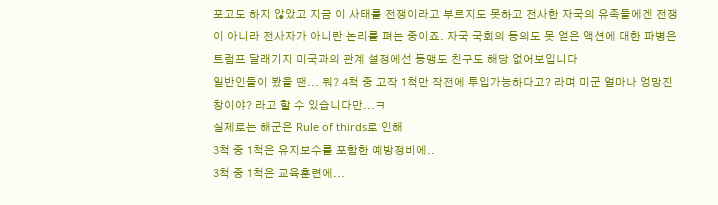포고도 하지 않았고 지금 이 사태를 전쟁이라고 부르지도 못하고 전사한 자국의 유족들에겐 전쟁이 아니라 전사자가 아니란 논리를 펴는 중이죠. 자국 국회의 동의도 못 얻은 액션에 대한 파병은 트럼프 달래기지 미국과의 관계 설정에선 동맹도 친구도 해당 없어보입니다
일반인들이 봤을 땐... 뭐? 4척 중 고작 1척만 작전에 투입가능하다고? 라며 미군 얼마나 엉망진창이야? 라고 할 수 있습니다만...ㅋ
실제로는 해군은 Rule of thirds로 인해
3척 중 1척은 유지보수를 포함한 예방정비에..
3척 중 1척은 교육훈련에...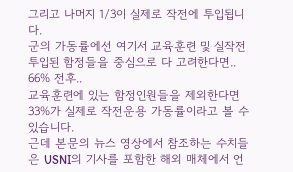그리고 나머지 1/3이 실제로 작전에 투입됩니다.
군의 가동률에선 여기서 교육훈련 및 실작전투입된 함정들을 중심으로 다 고려한다면.. 66% 전후..
교육훈련에 있는 함정인원들을 제외한다면 33%가 실제로 작전운용 가동률이라고 볼 수 있습니다.
근데 본문의 뉴스 영상에서 참조하는 수치들은 USNI의 기사를 포함한 해외 매체에서 언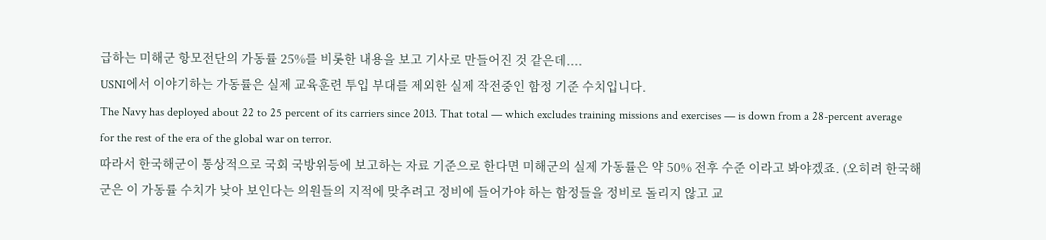급하는 미해군 항모전단의 가동률 25%를 비롯한 내용을 보고 기사로 만들어진 것 같은데....
USNI에서 이야기하는 가동률은 실제 교육훈련 투입 부대를 제외한 실제 작전중인 함정 기준 수치입니다.
The Navy has deployed about 22 to 25 percent of its carriers since 2013. That total — which excludes training missions and exercises — is down from a 28-percent average for the rest of the era of the global war on terror.
따라서 한국해군이 통상적으로 국회 국방위등에 보고하는 자료 기준으로 한다면 미해군의 실제 가동률은 약 50% 전후 수준 이라고 봐야겠죠. (오히려 한국해군은 이 가동률 수치가 낮아 보인다는 의원들의 지적에 맞추려고 정비에 들어가야 하는 함정들을 정비로 돌리지 않고 교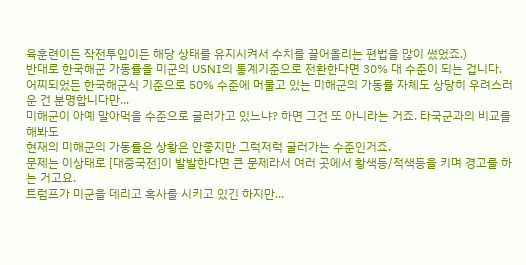육훈련이든 작전투입이든 해당 상태를 유지시켜서 수치를 끌어올리는 편법을 많이 썼었죠.)
반대로 한국해군 가동률을 미군의 USNI의 통계기준으로 전환한다면 30% 대 수준이 되는 겁니다.
어찌되었든 한국해군식 기준으로 50% 수준에 머물고 있는 미해군의 가동률 자체도 상당히 우려스러운 건 분명합니다만...
미해군이 아예 말아먹을 수준으로 굴러가고 있느냐? 하면 그건 또 아니라는 거죠. 타국군과의 비교를 해봐도
현재의 미해군의 가동률은 상황은 안좋지만 그럭저럭 굴러가는 수준인거죠.
문제는 이상태로 [대중국전]이 발발한다면 큰 문제라서 여러 곳에서 황색등/적색등을 키며 경고를 하는 거고요.
트럼프가 미군을 데리고 혹사를 시키고 있긴 하지만...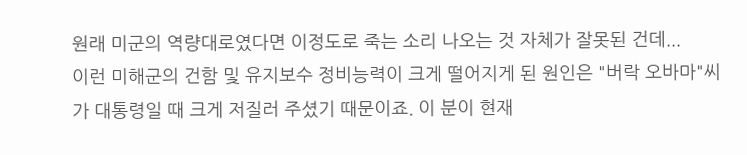원래 미군의 역량대로였다면 이정도로 죽는 소리 나오는 것 자체가 잘못된 건데...
이런 미해군의 건함 및 유지보수 정비능력이 크게 떨어지게 된 원인은 "버락 오바마"씨가 대통령일 때 크게 저질러 주셨기 때문이죠. 이 분이 현재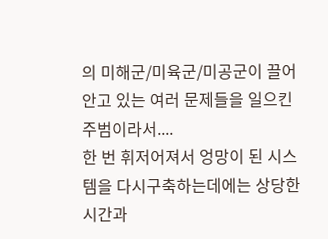의 미해군/미육군/미공군이 끌어안고 있는 여러 문제들을 일으킨 주범이라서....
한 번 휘저어져서 엉망이 된 시스템을 다시구축하는데에는 상당한 시간과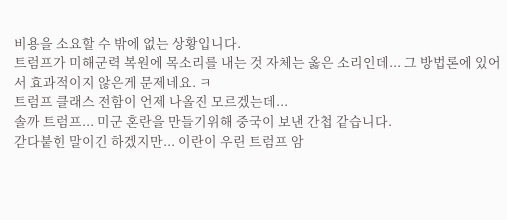비용을 소요할 수 밖에 없는 상황입니다.
트럼프가 미해군력 복원에 목소리를 내는 것 자체는 옳은 소리인데... 그 방법론에 있어서 효과적이지 않은게 문제네요. ㅋ
트럼프 클래스 전함이 언제 나올진 모르겠는데...
솔까 트럼프... 미군 혼란을 만들기위해 중국이 보낸 간첩 같습니다.
갇다붙힌 말이긴 하겠지만... 이란이 우린 트럼프 암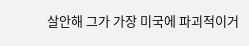살안해 그가 가장 미국에 파괴적이거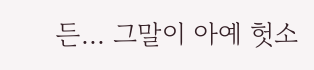든... 그말이 아예 헛소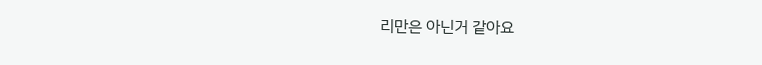리만은 아닌거 같아요